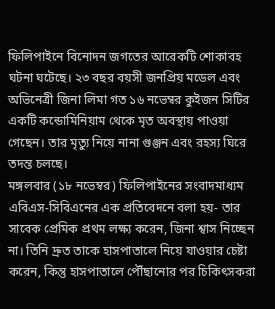ফিলিপাইনে বিনোদন জগতের আরেকটি শোকাবহ ঘটনা ঘটেছে। ২৩ বছর বয়সী জনপ্রিয় মডেল এবং অভিনেত্রী জিনা লিমা গত ১৬ নভেম্বর কুইজন সিটির একটি কন্ডোমিনিয়াম থেকে মৃত অবস্থায় পাওয়া গেছেন। তার মৃত্যু নিয়ে নানা গুঞ্জন এবং রহস্য ঘিরে তদন্ত চলছে।
মঙ্গলবার (১৮ নভেম্বর) ফিলিপাইনের সংবাদমাধ্যম এবিএস-সিবিএনের এক প্রতিবেদনে বলা হয়- তার সাবেক প্রেমিক প্রথম লক্ষ্য করেন, জিনা শ্বাস নিচ্ছেন না। তিনি দ্রুত তাকে হাসপাতালে নিয়ে যাওয়ার চেষ্টা করেন, কিন্তু হাসপাতালে পৌঁছানোর পর চিকিৎসকরা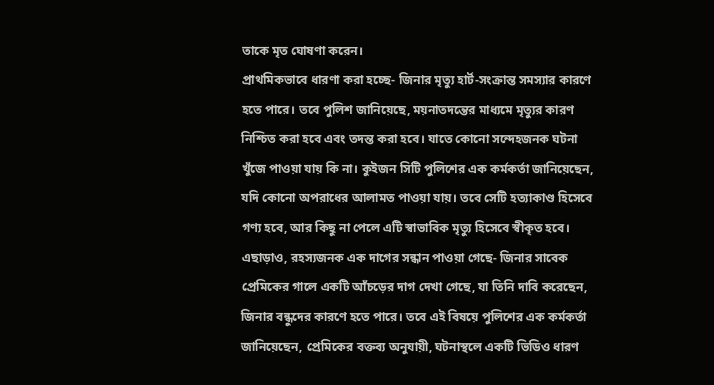তাকে মৃত ঘোষণা করেন।
প্রাথমিকভাবে ধারণা করা হচ্ছে- জিনার মৃত্যু হার্ট-সংক্রান্ত সমস্যার কারণে হতে পারে। তবে পুলিশ জানিয়েছে, ময়নাতদন্তের মাধ্যমে মৃত্যুর কারণ নিশ্চিত করা হবে এবং তদন্ত করা হবে। যাতে কোনো সন্দেহজনক ঘটনা খুঁজে পাওয়া যায় কি না। কুইজন সিটি পুলিশের এক কর্মকর্তা জানিয়েছেন, যদি কোনো অপরাধের আলামত পাওয়া যায়। তবে সেটি হত্যাকাণ্ড হিসেবে গণ্য হবে, আর কিছু না পেলে এটি স্বাভাবিক মৃত্যু হিসেবে স্বীকৃত হবে।
এছাড়াও, রহস্যজনক এক দাগের সন্ধান পাওয়া গেছে- জিনার সাবেক প্রেমিকের গালে একটি আঁচড়ের দাগ দেখা গেছে, যা তিনি দাবি করেছেন, জিনার বন্ধুদের কারণে হতে পারে। তবে এই বিষয়ে পুলিশের এক কর্মকর্তা জানিয়েছেন, প্রেমিকের বক্তব্য অনুযায়ী, ঘটনাস্থলে একটি ভিডিও ধারণ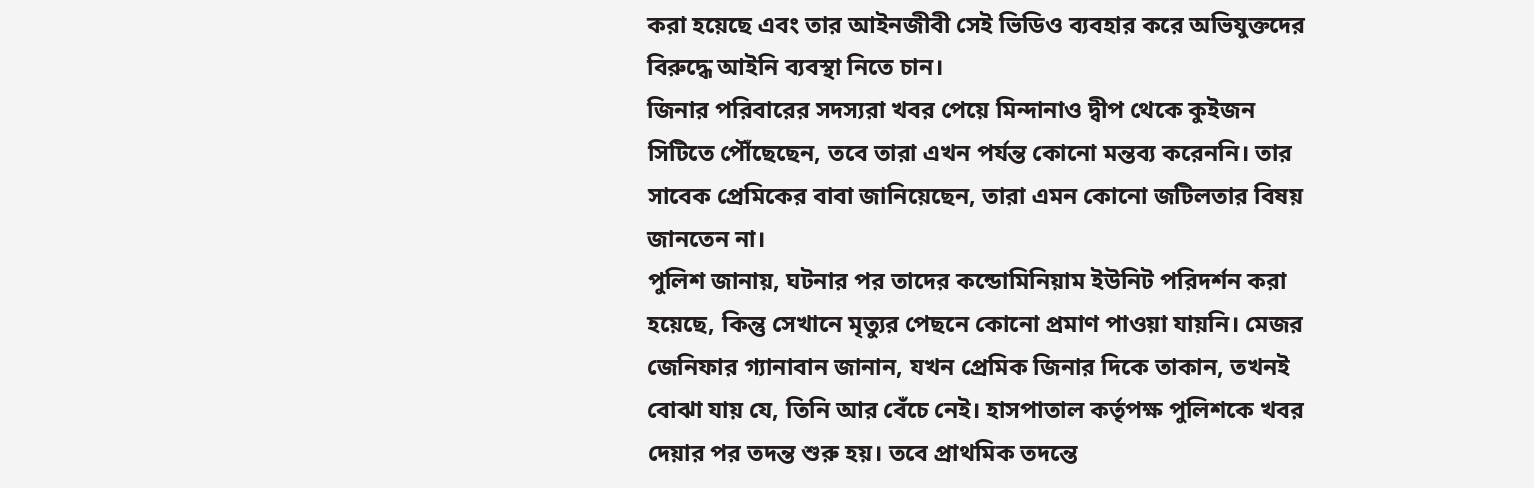করা হয়েছে এবং তার আইনজীবী সেই ভিডিও ব্যবহার করে অভিযুক্তদের বিরুদ্ধে আইনি ব্যবস্থা নিতে চান।
জিনার পরিবারের সদস্যরা খবর পেয়ে মিন্দানাও দ্বীপ থেকে কুইজন সিটিতে পৌঁছেছেন, তবে তারা এখন পর্যন্ত কোনো মন্তব্য করেননি। তার সাবেক প্রেমিকের বাবা জানিয়েছেন, তারা এমন কোনো জটিলতার বিষয় জানতেন না।
পুলিশ জানায়, ঘটনার পর তাদের কন্ডোমিনিয়াম ইউনিট পরিদর্শন করা হয়েছে, কিন্তু সেখানে মৃত্যুর পেছনে কোনো প্রমাণ পাওয়া যায়নি। মেজর জেনিফার গ্যানাবান জানান, যখন প্রেমিক জিনার দিকে তাকান, তখনই বোঝা যায় যে, তিনি আর বেঁচে নেই। হাসপাতাল কর্তৃপক্ষ পুলিশকে খবর দেয়ার পর তদন্ত শুরু হয়। তবে প্রাথমিক তদন্তে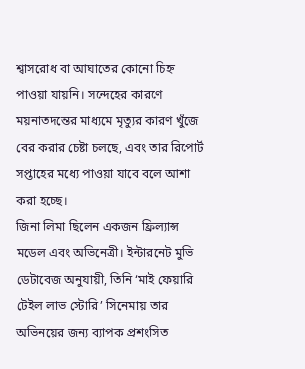শ্বাসরোধ বা আঘাতের কোনো চিহ্ন পাওয়া যায়নি। সন্দেহের কারণে ময়নাতদন্তের মাধ্যমে মৃত্যুর কারণ খুঁজে বের করার চেষ্টা চলছে, এবং তার রিপোর্ট সপ্তাহের মধ্যে পাওয়া যাবে বলে আশা করা হচ্ছে।
জিনা লিমা ছিলেন একজন ফ্রিল্যান্স মডেল এবং অভিনেত্রী। ইন্টারনেট মুভি ডেটাবেজ অনুযায়ী, তিনি ‘মাই ফেয়ারি টেইল লাভ স্টোরি’ সিনেমায় তার অভিনয়ের জন্য ব্যাপক প্রশংসিত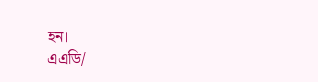হন।
এএডি/